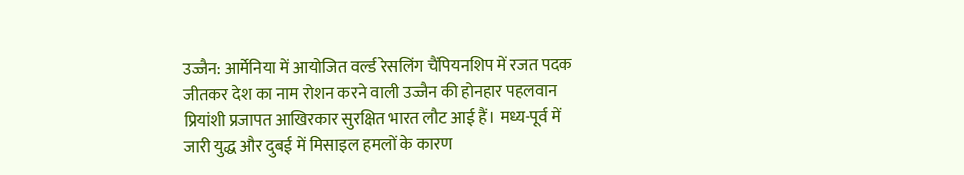उज्जैन: आर्मेनिया में आयोजित वर्ल्ड रेसलिंग चैंपियनशिप में रजत पदक जीतकर देश का नाम रोशन करने वाली उज्जैन की होनहार पहलवान प्रियांशी प्रजापत आखिरकार सुरक्षित भारत लौट आई हैं। मध्य-पूर्व में जारी युद्ध और दुबई में मिसाइल हमलों के कारण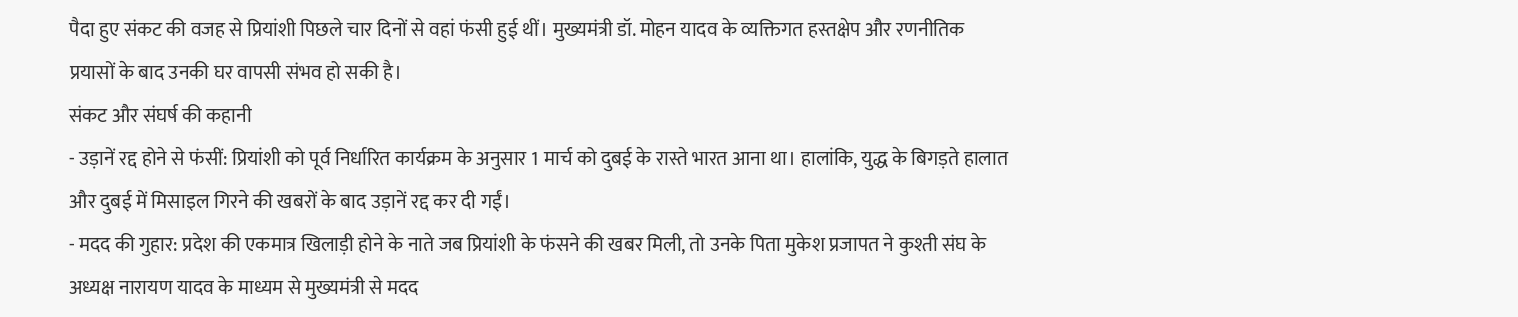पैदा हुए संकट की वजह से प्रियांशी पिछले चार दिनों से वहां फंसी हुई थीं। मुख्यमंत्री डॉ. मोहन यादव के व्यक्तिगत हस्तक्षेप और रणनीतिक प्रयासों के बाद उनकी घर वापसी संभव हो सकी है।
संकट और संघर्ष की कहानी
- उड़ानें रद्द होने से फंसीं: प्रियांशी को पूर्व निर्धारित कार्यक्रम के अनुसार 1 मार्च को दुबई के रास्ते भारत आना था। हालांकि, युद्ध के बिगड़ते हालात और दुबई में मिसाइल गिरने की खबरों के बाद उड़ानें रद्द कर दी गईं।
- मदद की गुहार: प्रदेश की एकमात्र खिलाड़ी होने के नाते जब प्रियांशी के फंसने की खबर मिली, तो उनके पिता मुकेश प्रजापत ने कुश्ती संघ के अध्यक्ष नारायण यादव के माध्यम से मुख्यमंत्री से मदद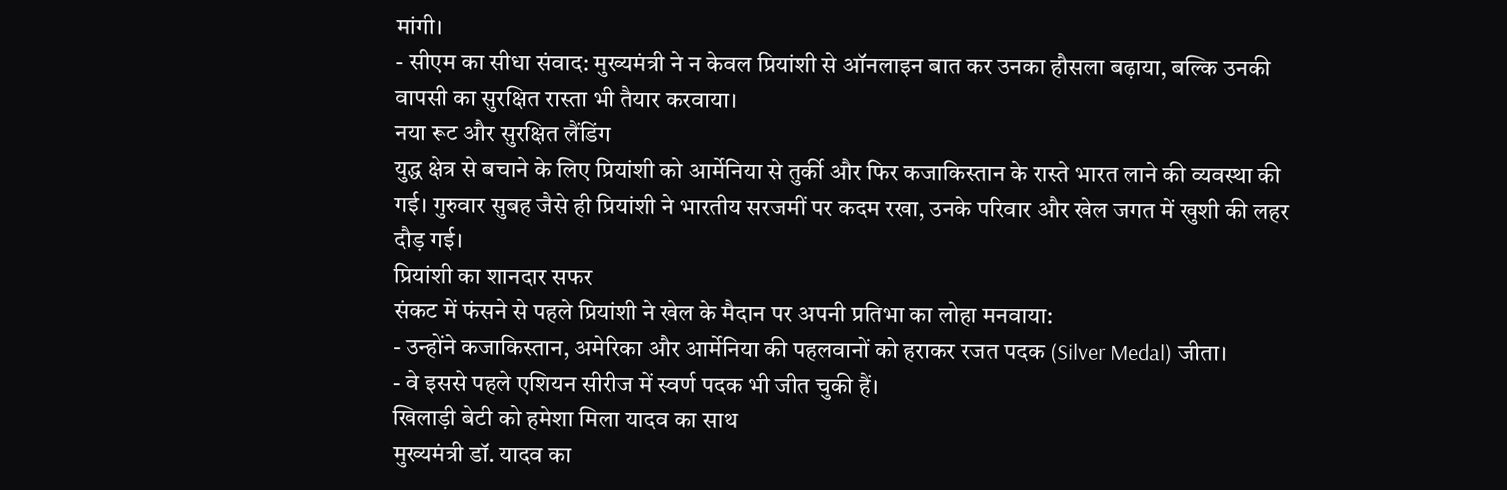मांगी।
- सीएम का सीधा संवाद: मुख्यमंत्री ने न केवल प्रियांशी से ऑनलाइन बात कर उनका हौसला बढ़ाया, बल्कि उनकी वापसी का सुरक्षित रास्ता भी तैयार करवाया।
नया रूट और सुरक्षित लैंडिंग
युद्ध क्षेत्र से बचाने के लिए प्रियांशी को आर्मेनिया से तुर्की और फिर कजाकिस्तान के रास्ते भारत लाने की व्यवस्था की गई। गुरुवार सुबह जैसे ही प्रियांशी ने भारतीय सरजमीं पर कदम रखा, उनके परिवार और खेल जगत में खुशी की लहर दौड़ गई।
प्रियांशी का शानदार सफर
संकट में फंसने से पहले प्रियांशी ने खेल के मैदान पर अपनी प्रतिभा का लोहा मनवाया:
- उन्होंने कजाकिस्तान, अमेरिका और आर्मेनिया की पहलवानों को हराकर रजत पदक (Silver Medal) जीता।
- वे इससे पहले एशियन सीरीज में स्वर्ण पदक भी जीत चुकी हैं।
खिलाड़ी बेटी को हमेशा मिला यादव का साथ
मुख्यमंत्री डॉ. यादव का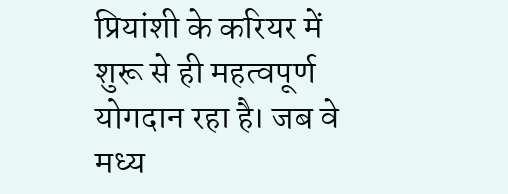प्रियांशी के करियर में शुरू से ही महत्वपूर्ण योगदान रहा है। जब वे मध्य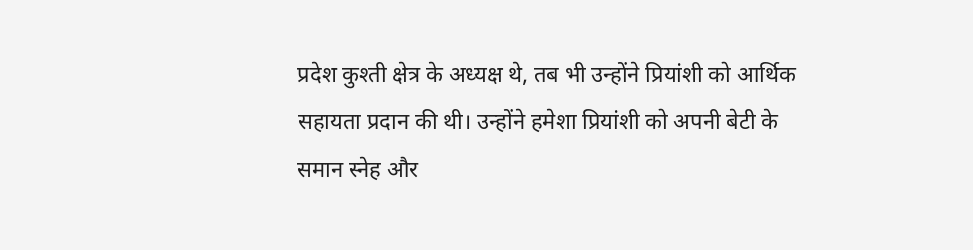प्रदेश कुश्ती क्षेत्र के अध्यक्ष थे, तब भी उन्होंने प्रियांशी को आर्थिक सहायता प्रदान की थी। उन्होंने हमेशा प्रियांशी को अपनी बेटी के समान स्नेह और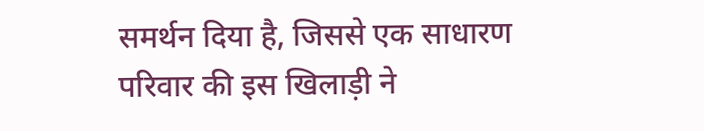समर्थन दिया है, जिससे एक साधारण परिवार की इस खिलाड़ी ने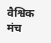वैश्विक मंच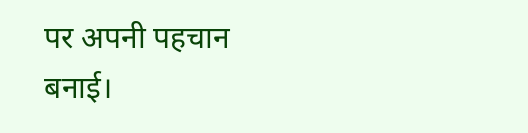पर अपनी पहचान बनाई।